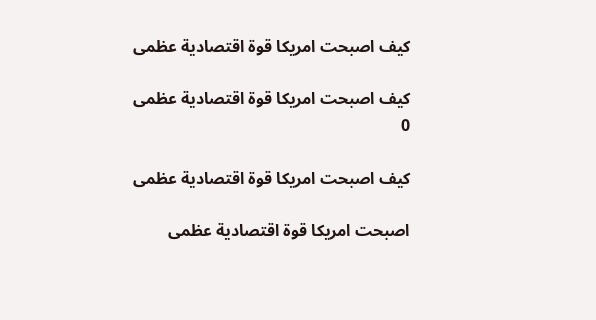كيف اصبحت امريكا قوة اقتصادية عظمى

كيف اصبحت امريكا قوة اقتصادية عظمى
0

كيف اصبحت امريكا قوة اقتصادية عظمى

اصبحت امريكا قوة اقتصادية عظمى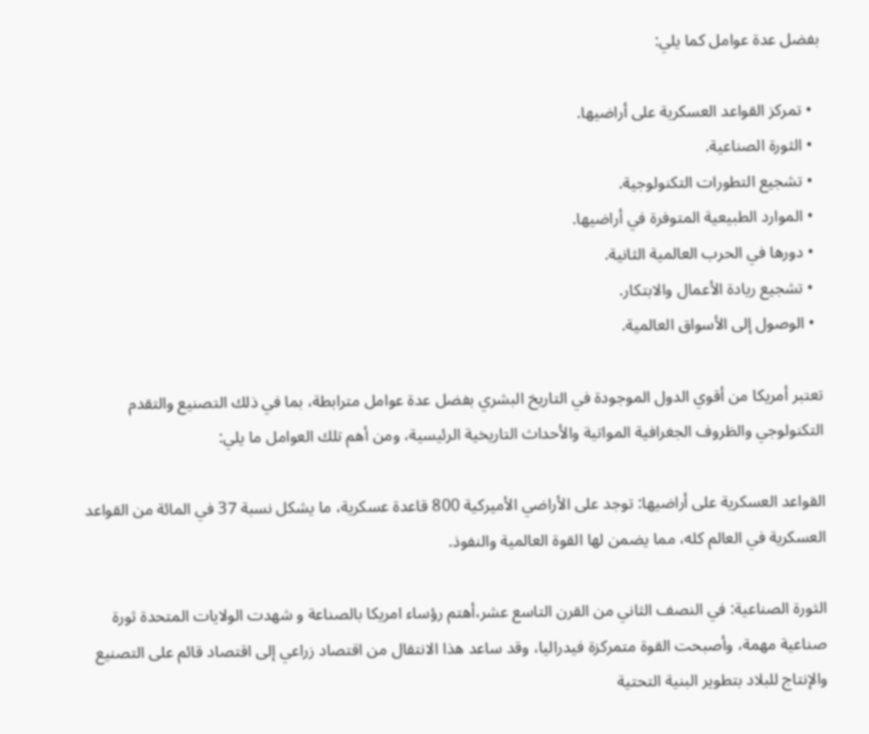بفضل عدة عوامل كما يلي:

  • تمركز القواعد العسكرية على أراضيها.
  • الثورة الصناعية.
  • تشجيع التطورات التكنولوجية.
  • الموارد الطبيعية المتوفرة في أراضيها.
  • دورها في الحرب العالمية الثانية.
  • تشجيع ريادة الأعمال والابتكار.
  • الوصول إلى الأسواق العالمية.

تعتبر أمريكا من أقوي الدول الموجودة في التاريخ البشري بفضل عدة عوامل مترابطة، بما في ذلك التصنيع والتقدم التكنولوجي والظروف الجغرافية المواتية والأحداث التاريخية الرئيسية، ومن أهم تلك العوامل ما يلي:

القواعد العسكرية على أراضيها: توجد على الأراضي الأميركية 800 قاعدة عسكرية، ما يشكل نسبة 37 في المائة من القواعد العسكرية في العالم كله، مما يضمن لها القوة العالمية والنفوذ.

الثورة الصناعية: في النصف الثاني من القرن التاسع عشر،أهتم رؤساء امريكا بالصناعة و شهدت الولايات المتحدة ثورة صناعية مهمة، وأصبحت القوة متمركزة فيدراليا، وقد ساعد هذا الانتقال من اقتصاد زراعي إلى اقتصاد قائم على التصنيع والإنتاج للبلاد بتطوير البنية التحتية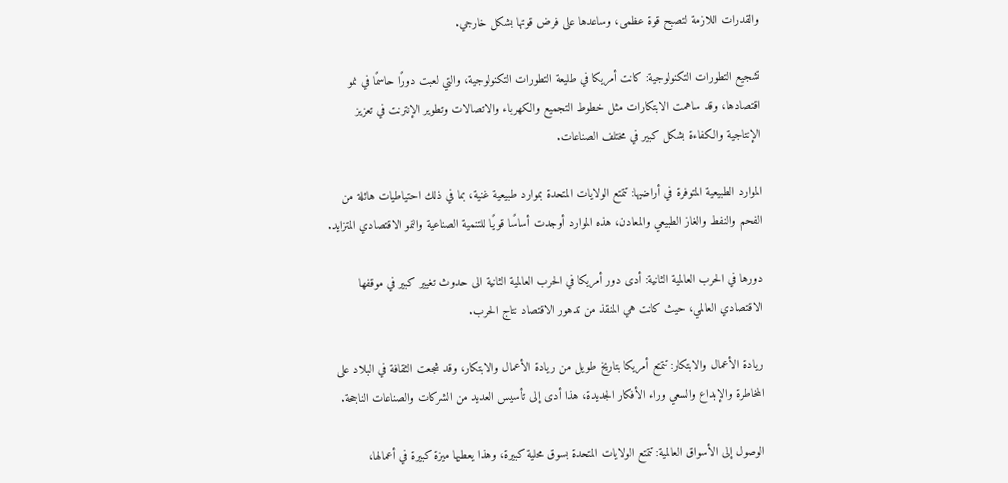والقدرات اللازمة لتصبح قوة عظمى، وساعدها على فرض قوتها بشكل خارجي.

تشجيع التطورات التكنولوجية: كانت أمريكا في طليعة التطورات التكنولوجية، والتي لعبت دورًا حاسمًا في نمو اقتصادها، وقد ساهمت الابتكارات مثل خطوط التجميع والكهرباء والاتصالات وتطوير الإنترنت في تعزيز الإنتاجية والكفاءة بشكل كبير في مختلف الصناعات.

الموارد الطبيعية المتوفرة في أراضيها: تتمتع الولايات المتحدة بموارد طبيعية غنية، بما في ذلك احتياطيات هائلة من الفحم والنفط والغاز الطبيعي والمعادن، هذه الموارد أوجدت أساسًا قويًا للتنمية الصناعية والنمو الاقتصادي المتزايد.

دورها في الحرب العالمية الثانية: أدى دور أمريكا في الحرب العالمية الثانية الى حدوث تغيير كبير في موقفها الاقتصادي العالمي، حيث كانت هي المنقذ من تدهور الاقتصاد نتاج الحرب.

ريادة الأعمال والابتكار: تتمتع أمريكا بتاريخ طويل من ريادة الأعمال والابتكار، وقد شجعت الثقافة في البلاد على المخاطرة والإبداع والسعي وراء الأفكار الجديدة، هذا أدى إلى تأسيس العديد من الشركات والصناعات الناجحة.

الوصول إلى الأسواق العالمية: تتمتع الولايات المتحدة بسوق محلية كبيرة، وهذا يعطيها ميزة كبيرة في أعمالها،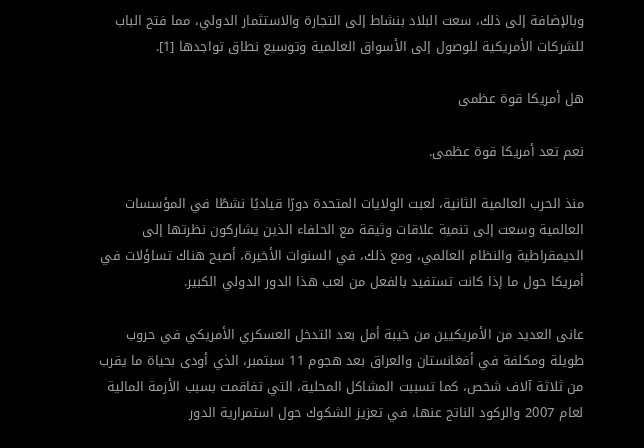وبالإضافة إلى ذلك، سعت البلاد بنشاط إلى التجارة والاستثمار الدولي، مما فتح الباب للشركات الأمريكية للوصول إلى الأسواق العالمية وتوسيع نطاق تواجدها [1].

هل أمريكا قوة عظمى

نعم تعد أمريكا قوة عظمى.

منذ الحرب العالمية الثانية، لعبت الولايات المتحدة دورًا قياديًا نشطًا في المؤسسات العالمية وسعت إلى تنمية علاقات وثيقة مع الحلفاء الذين يشاركون نظرتها إلى الديمقراطية والنظام العالمي، ومع ذلك، في السنوات الأخيرة، أصبح هناك تساؤلات في أمريكا حول ما إذا كانت تستفيد بالفعل من لعب هذا الدور الدولي الكبير.

عانى العديد من الأمريكيين من خيبة أمل بعد التدخل العسكري الأمريكي في حروب طويلة ومكلفة في أفغانستان والعراق بعد هجوم 11 سبتمبر، الذي أودى بحياة ما يقرب من ثلاثة آلاف شخص، كما تسببت المشاكل المحلية، التي تفاقمت بسبب الأزمة المالية لعام 2007 والركود الناتج عنها، في تعزيز الشكوك حول استمرارية الدور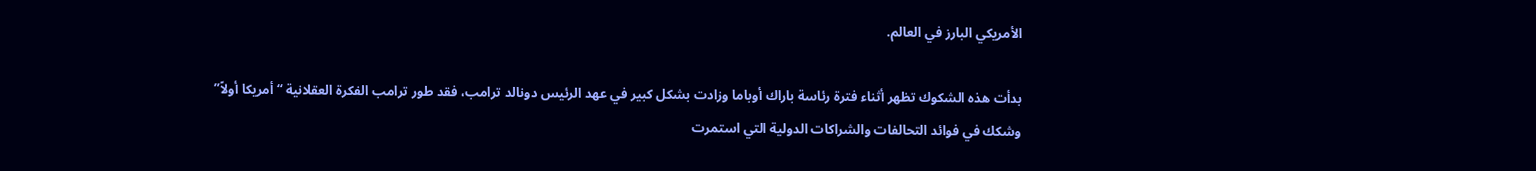الأمريكي البارز في العالم.

بدأت هذه الشكوك تظهر أثناء فترة رئاسة باراك أوباما وزادت بشكل كبير في عهد الرئيس دونالد ترامب، فقد طور ترامب الفكرة العقلانية “أمريكا أولاً” وشكك في فوائد التحالفات والشراكات الدولية التي استمرت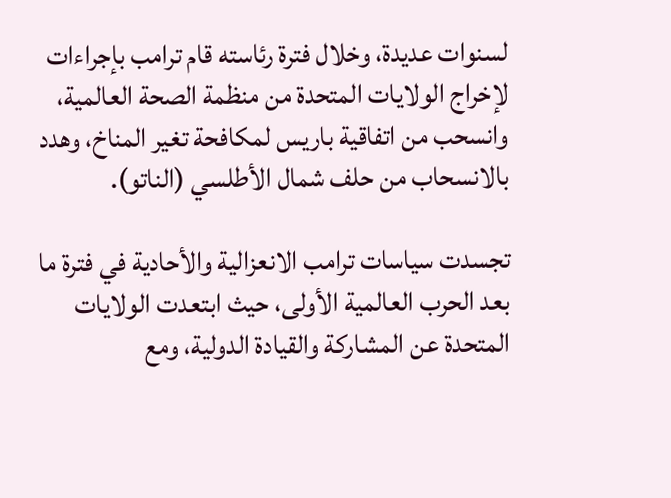لسنوات عديدة، وخلال فترة رئاسته قام ترامب بإجراءات لإخراج الولايات المتحدة من منظمة الصحة العالمية، وانسحب من اتفاقية باريس لمكافحة تغير المناخ، وهدد بالانسحاب من حلف شمال الأطلسي (الناتو).

تجسدت سياسات ترامب الانعزالية والأحادية في فترة ما بعد الحرب العالمية الأولى، حيث ابتعدت الولايات المتحدة عن المشاركة والقيادة الدولية، ومع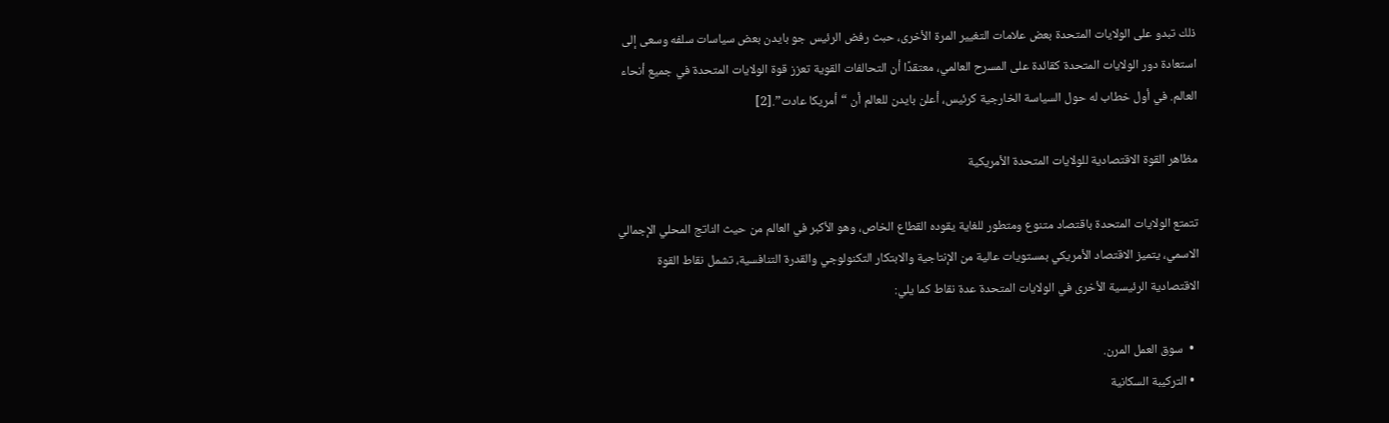ذلك تبدو على الولايات المتحدة بعض علامات التغيير المرة الأخرى، حبث رفض الرئيس جو بايدن بعض سياسات سلفه وسعى إلى استعادة دور الولايات المتحدة كقائدة على المسرح العالمي، معتقدًا أن التحالفات القوية تعزز قوة الولايات المتحدة في جميع أنحاء العالم. في أول خطاب له حول السياسة الخارجية كرئيس، أعلن بايدن للعالم أن “أمريكا عادت”.[2]

مظاهر القوة الاقتصادية للولايات المتحدة الأمريكية

تتمتع الولايات المتحدة باقتصاد متنوع ومتطور للغاية يقوده القطاع الخاص، وهو الأكبر في العالم من حيث الناتج المحلي الإجمالي الاسمي، يتميز الاقتصاد الأمريكي بمستويات عالية من الإنتاجية والابتكار التكنولوجي والقدرة التنافسية، تشمل نقاط القوة الاقتصادية الرئيسية الأخرى في الولايات المتحدة عدة نقاط كما يلي:

  •  سوق العمل المرن.
  • التركيبة السكانية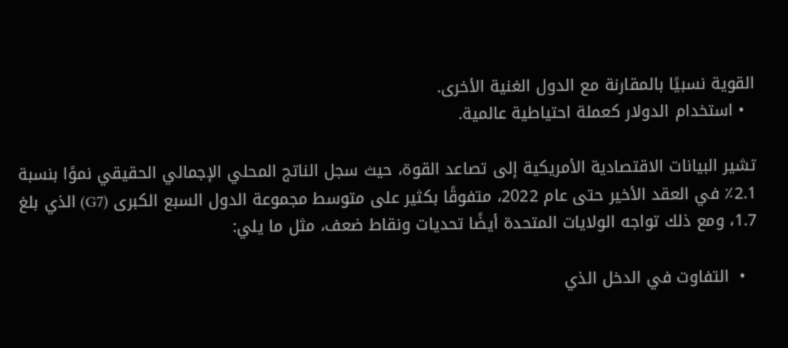القوية نسبيًا بالمقارنة مع الدول الغنية الأخرى.
  • استخدام الدولار كعملة احتياطية عالمية.

تشير البيانات الاقتصادية الأمريكية إلى تصاعد القوة، حيث سجل الناتج المحلي الإجمالي الحقيقي نموًا بنسبة 2.1٪ في العقد الأخير حتى عام 2022، متفوقًا بكثير على متوسط مجموعة الدول السبع الكبرى (G7) الذي بلغ 1.7، ومع ذلك تواجه الولايات المتحدة أيضًا تحديات ونقاط ضعف، مثل ما يلي:

  •  التفاوت في الدخل الذي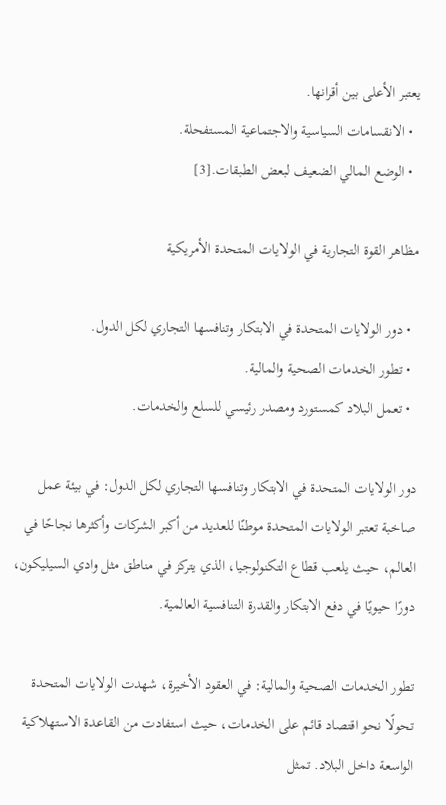يعتبر الأعلى بين أقرانها.
  • الانقسامات السياسية والاجتماعية المستفحلة.
  • الوضع المالي الضعيف لبعض الطبقات.[3]

مظاهر القوة التجارية في الولايات المتحدة الأمريكية

  • دور الولايات المتحدة في الابتكار وتنافسها التجاري لكل الدول.
  • تطور الخدمات الصحية والمالية.
  • تعمل البلاد كمستورد ومصدر رئيسي للسلع والخدمات.

دور الولايات المتحدة في الابتكار وتنافسها التجاري لكل الدول: في بيئة عمل صاخبة تعتبر الولايات المتحدة موطنًا للعديد من أكبر الشركات وأكثرها نجاحًا في العالم، حيث يلعب قطاع التكنولوجيا، الذي يتركز في مناطق مثل وادي السيليكون، دورًا حيويًا في دفع الابتكار والقدرة التنافسية العالمية.

تطور الخدمات الصحية والمالية: في العقود الأخيرة، شهدت الولايات المتحدة تحولًا نحو اقتصاد قائم على الخدمات، حيث استفادت من القاعدة الاستهلاكية الواسعة داخل البلاد. تمثل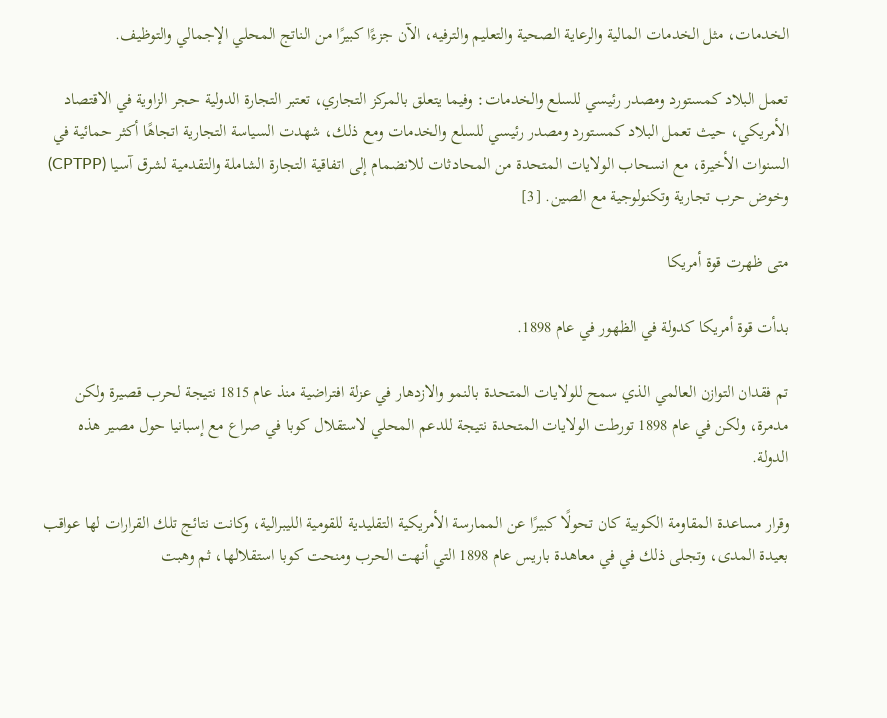الخدمات، مثل الخدمات المالية والرعاية الصحية والتعليم والترفيه، الآن جزءًا كبيرًا من الناتج المحلي الإجمالي والتوظيف.

تعمل البلاد كمستورد ومصدر رئيسي للسلع والخدمات: وفيما يتعلق بالمركز التجاري، تعتبر التجارة الدولية حجر الزاوية في الاقتصاد الأمريكي، حيث تعمل البلاد كمستورد ومصدر رئيسي للسلع والخدمات ومع ذلك، شهدت السياسة التجارية اتجاهًا أكثر حمائية في السنوات الأخيرة، مع انسحاب الولايات المتحدة من المحادثات للانضمام إلى اتفاقية التجارة الشاملة والتقدمية لشرق آسيا (CPTPP) وخوض حرب تجارية وتكنولوجية مع الصين. [3]

متى ظهرت قوة أمريكا

بدأت قوة أمريكا كدولة في الظهور في عام 1898.

تم فقدان التوازن العالمي الذي سمح للولايات المتحدة بالنمو والازدهار في عزلة افتراضية منذ عام 1815 نتيجة لحرب قصيرة ولكن مدمرة، ولكن في عام 1898 تورطت الولايات المتحدة نتيجة للدعم المحلي لاستقلال كوبا في صراع مع إسبانيا حول مصير هذه الدولة.

وقرار مساعدة المقاومة الكوبية كان تحولًا كبيرًا عن الممارسة الأمريكية التقليدية للقومية الليبرالية، وكانت نتائج تلك القرارات لها عواقب بعيدة المدى، وتجلى ذلك في في معاهدة باريس عام 1898 التي أنهت الحرب ومنحت كوبا استقلالها، ثم وهبت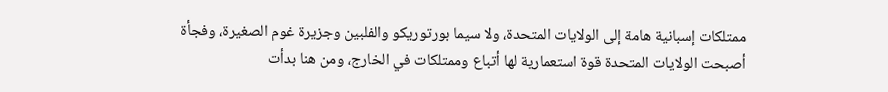ممتلكات إسبانية هامة إلى الولايات المتحدة، ولا سيما بورتوريكو والفلبين وجزيرة غوم الصغيرة، وفجأة أصبحت الولايات المتحدة قوة استعمارية لها أتباع وممتلكات في الخارج، ومن هنا بدأت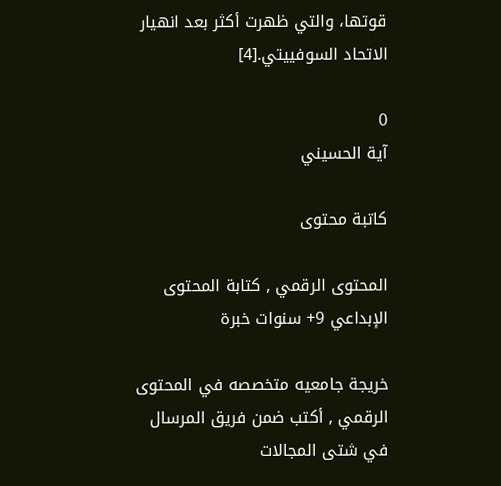قوتها، والتي ظهرت أكثر بعد انهيار الاتحاد السوفييتي.[4]

0
آية الحسيني

كاتبة محتوى

المحتوى الرقمي , كتابة المحتوى الإبداعي 9+ سنوات خبرة

خريجة جامعيه متخصصه في المحتوى الرقمي , أكتب ضمن فريق المرسال في شتى المجالات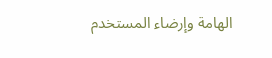الهامة وإرضاء المستخدم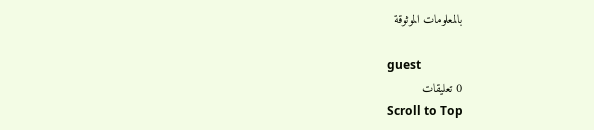بالمعلومات الموثوقة

guest
0 تعليقات
Scroll to Top